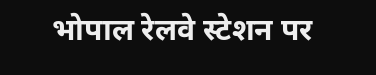भोपाल रेलवे स्टेशन पर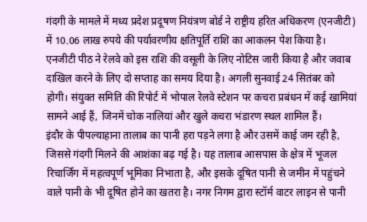गंदगी के मामले में मध्य प्रदेश प्रदूषण नियंत्रण बोर्ड ने राष्ट्रीय हरित अधिकरण (एनजीटी) में 10.06 लाख रुपये की पर्यावरणीय क्षतिपूर्ति राशि का आकलन पेश किया है। एनजीटी पीठ ने रेलवे को इस राशि की वसूली के लिए नोटिस जारी किया है और जवाब दाखिल करने के लिए दो सप्ताह का समय दिया है। अगली सुनवाई 24 सितंबर को होगी। संयुक्त समिति की रिपोर्ट में भोपाल रेलवे स्टेशन पर कचरा प्रबंधन में कई खामियां सामने आई हैं, जिनमें चोक नालियां और खुले कचरा भंडारण स्थल शामिल हैं।
इंदौर के पीपल्याहाना तालाब का पानी हरा पड़ने लगा है और उसमें काई जम रही है, जिससे गंदगी मिलने की आशंका बढ़ गई है। यह तालाब आसपास के क्षेत्र में भूजल रिचार्जिंग में महत्वपूर्ण भूमिका निभाता है, और इसके दूषित पानी से जमीन में पहुंचने वाले पानी के भी दूषित होने का खतरा है। नगर निगम द्वारा स्टॉर्म वाटर लाइन से पानी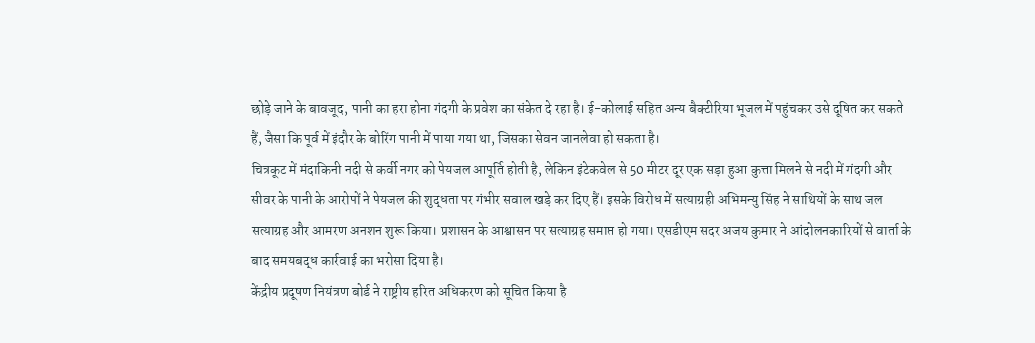छोड़े जाने के बावजूद, पानी का हरा होना गंदगी के प्रवेश का संकेत दे रहा है। ई-कोलाई सहित अन्य बैक्टीरिया भूजल में पहुंचकर उसे दूषित कर सकते हैं, जैसा कि पूर्व में इंदौर के बोरिंग पानी में पाया गया था, जिसका सेवन जानलेवा हो सकता है।
चित्रकूट में मंदाकिनी नदी से कर्वी नगर को पेयजल आपूर्ति होती है, लेकिन इंटेकवेल से 50 मीटर दूर एक सड़ा हुआ कुत्ता मिलने से नदी में गंदगी और सीवर के पानी के आरोपों ने पेयजल की शुद्धता पर गंभीर सवाल खड़े कर दिए हैं। इसके विरोध में सत्याग्रही अभिमन्यु सिंह ने साथियों के साथ जल सत्याग्रह और आमरण अनशन शुरू किया। प्रशासन के आश्वासन पर सत्याग्रह समाप्त हो गया। एसडीएम सदर अजय कुमार ने आंदोलनकारियों से वार्ता के बाद समयबद्ध कार्रवाई का भरोसा दिया है।
केंद्रीय प्रदूषण नियंत्रण बोर्ड ने राष्ट्रीय हरित अधिकरण को सूचित किया है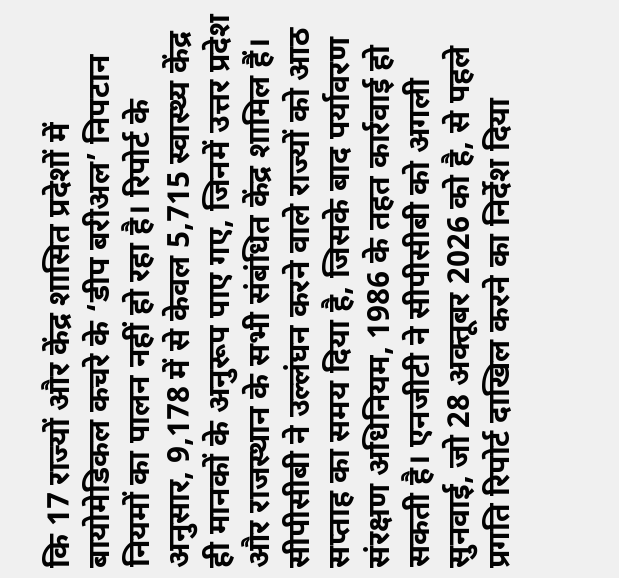कि 17 राज्यों और केंद्र शासित प्रदेशों में बायोमेडिकल कचरे के ‘डीप बरीअल’ निपटान नियमों का पालन नहीं हो रहा है। रिपोर्ट के अनुसार, 9,178 में से केवल 5,715 स्वास्थ्य केंद्र ही मानकों के अनुरूप पाए गए, जिनमें उत्तर प्रदेश और राजस्थान के सभी संबंधित केंद्र शामिल हैं। सीपीसीबी ने उल्लंघन करने वाले राज्यों को आठ सप्ताह का समय दिया है, जिसके बाद पर्यावरण संरक्षण अधिनियम, 1986 के तहत कार्रवाई हो सकती है। एनजीटी ने सीपीसीबी को अगली सुनवाई, जो 28 अक्तूबर 2026 को है, से पहले प्रगति रिपोर्ट दाखिल करने का निर्देश दिया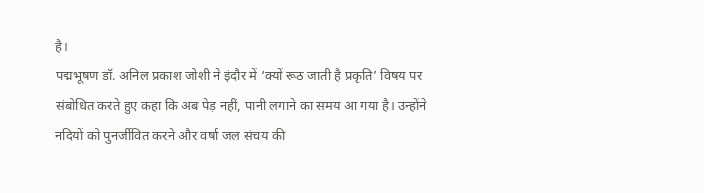है।
पद्मभूषण डॉ. अनिल प्रकाश जोशी ने इंदौर में ‘क्यों रूठ जाती है प्रकृति’ विषय पर संबोधित करते हुए कहा कि अब पेड़ नहीं, पानी लगाने का समय आ गया है। उन्होंने नदियों को पुनर्जीवित करने और वर्षा जल संचय की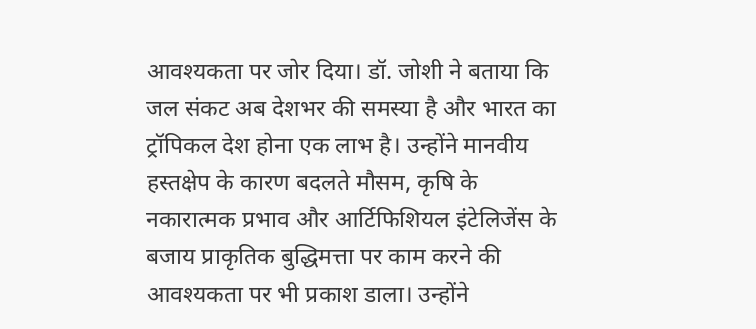आवश्यकता पर जोर दिया। डॉ. जोशी ने बताया कि जल संकट अब देशभर की समस्या है और भारत का ट्रॉपिकल देश होना एक लाभ है। उन्होंने मानवीय हस्तक्षेप के कारण बदलते मौसम, कृषि के नकारात्मक प्रभाव और आर्टिफिशियल इंटेलिजेंस के बजाय प्राकृतिक बुद्धिमत्ता पर काम करने की आवश्यकता पर भी प्रकाश डाला। उन्होंने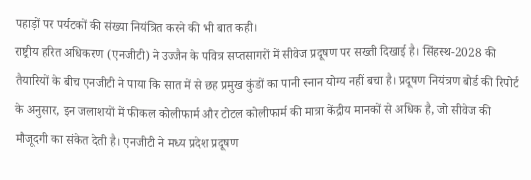पहाड़ों पर पर्यटकों की संख्या नियंत्रित करने की भी बात कही।
राष्ट्रीय हरित अधिकरण (एनजीटी) ने उज्जैन के पवित्र सप्तसागरों में सीवेज प्रदूषण पर सख्ती दिखाई है। सिंहस्थ-2028 की तैयारियों के बीच एनजीटी ने पाया कि सात में से छह प्रमुख कुंडों का पानी स्नान योग्य नहीं बचा है। प्रदूषण नियंत्रण बोर्ड की रिपोर्ट के अनुसार, इन जलाशयों में फीकल कोलीफार्म और टोटल कोलीफार्म की मात्रा केंद्रीय मानकों से अधिक है, जो सीवेज की मौजूदगी का संकेत देती है। एनजीटी ने मध्य प्रदेश प्रदूषण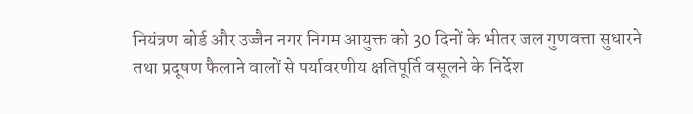नियंत्रण बोर्ड और उज्जैन नगर निगम आयुक्त को 30 दिनों के भीतर जल गुणवत्ता सुधारने तथा प्रदूषण फैलाने वालों से पर्यावरणीय क्षतिपूर्ति वसूलने के निर्देश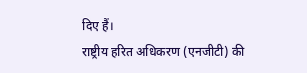दिए हैं।
राष्ट्रीय हरित अधिकरण (एनजीटी) की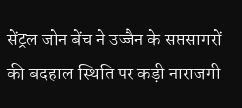सेंट्रल जोन बेंच ने उज्जैन के सप्तसागरों की बदहाल स्थिति पर कड़ी नाराजगी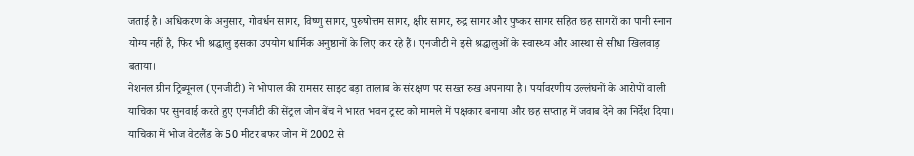जताई है। अधिकरण के अनुसार, गोवर्धन सागर, विष्णु सागर, पुरुषोत्तम सागर, क्षीर सागर, रुद्र सागर और पुष्कर सागर सहित छह सागरों का पानी स्नान योग्य नहीं है, फिर भी श्रद्धालु इसका उपयोग धार्मिक अनुष्ठानों के लिए कर रहे हैं। एनजीटी ने इसे श्रद्धालुओं के स्वास्थ्य और आस्था से सीधा खिलवाड़ बताया।
नेशनल ग्रीन ट्रिब्यूनल (एनजीटी) ने भोपाल की रामसर साइट बड़ा तालाब के संरक्षण पर सख्त रुख अपनाया है। पर्यावरणीय उल्लंघनों के आरोपों वाली याचिका पर सुनवाई करते हुए एनजीटी की सेंट्रल जोन बेंच ने भारत भवन ट्रस्ट को मामले में पक्षकार बनाया और छह सप्ताह में जवाब देने का निर्देश दिया। याचिका में भोज वेटलैंड के 50 मीटर बफर जोन में 2002 से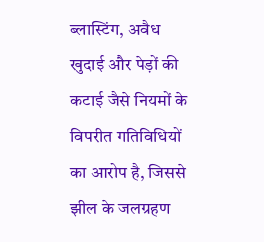ब्लास्टिंग, अवैध खुदाई और पेड़ों की कटाई जैसे नियमों के विपरीत गतिविधियों का आरोप है, जिससे झील के जलग्रहण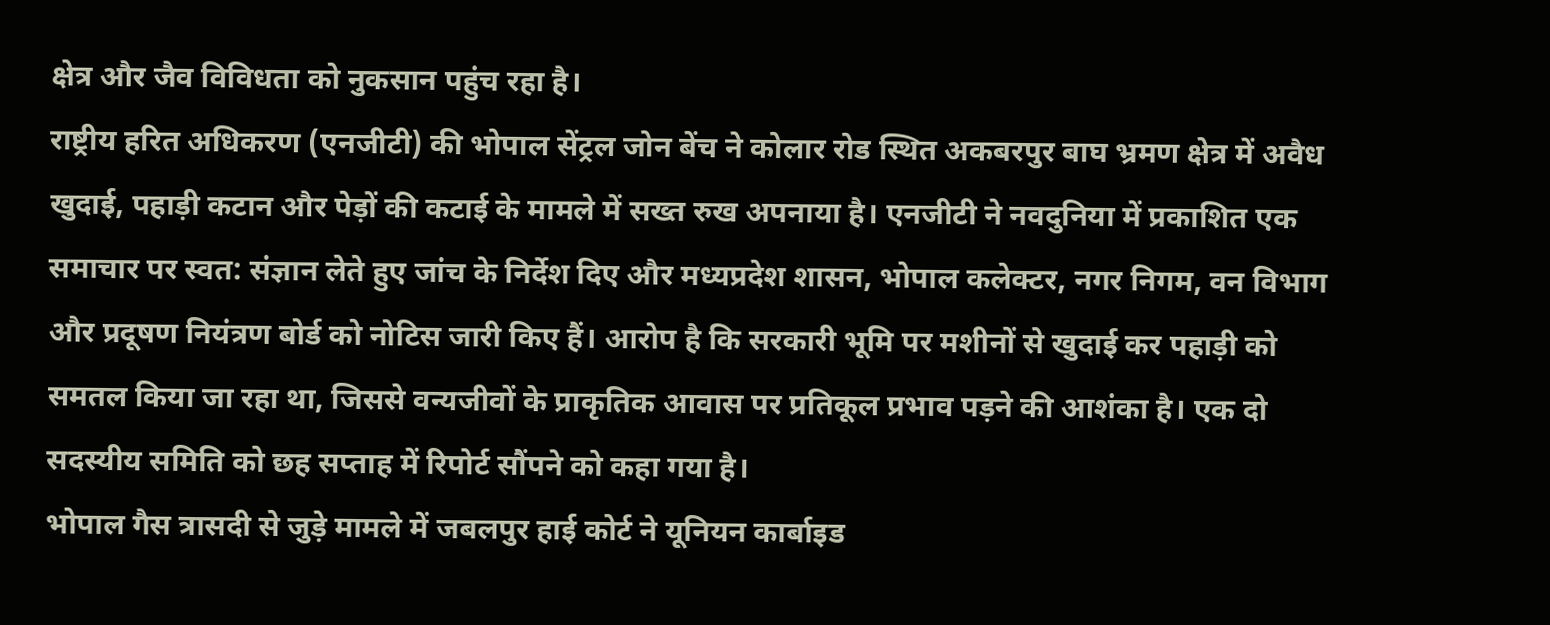क्षेत्र और जैव विविधता को नुकसान पहुंच रहा है।
राष्ट्रीय हरित अधिकरण (एनजीटी) की भोपाल सेंट्रल जोन बेंच ने कोलार रोड स्थित अकबरपुर बाघ भ्रमण क्षेत्र में अवैध खुदाई, पहाड़ी कटान और पेड़ों की कटाई के मामले में सख्त रुख अपनाया है। एनजीटी ने नवदुनिया में प्रकाशित एक समाचार पर स्वत: संज्ञान लेते हुए जांच के निर्देश दिए और मध्यप्रदेश शासन, भोपाल कलेक्टर, नगर निगम, वन विभाग और प्रदूषण नियंत्रण बोर्ड को नोटिस जारी किए हैं। आरोप है कि सरकारी भूमि पर मशीनों से खुदाई कर पहाड़ी को समतल किया जा रहा था, जिससे वन्यजीवों के प्राकृतिक आवास पर प्रतिकूल प्रभाव पड़ने की आशंका है। एक दो सदस्यीय समिति को छह सप्ताह में रिपोर्ट सौंपने को कहा गया है।
भोपाल गैस त्रासदी से जुड़े मामले में जबलपुर हाई कोर्ट ने यूनियन कार्बाइड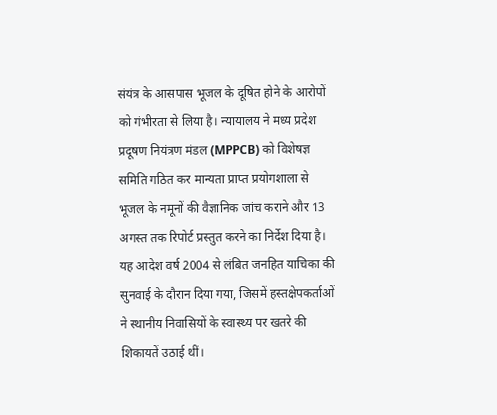संयंत्र के आसपास भूजल के दूषित होने के आरोपों को गंभीरता से लिया है। न्यायालय ने मध्य प्रदेश प्रदूषण नियंत्रण मंडल (MPPCB) को विशेषज्ञ समिति गठित कर मान्यता प्राप्त प्रयोगशाला से भूजल के नमूनों की वैज्ञानिक जांच कराने और 13 अगस्त तक रिपोर्ट प्रस्तुत करने का निर्देश दिया है। यह आदेश वर्ष 2004 से लंबित जनहित याचिका की सुनवाई के दौरान दिया गया, जिसमें हस्तक्षेपकर्ताओं ने स्थानीय निवासियों के स्वास्थ्य पर खतरे की शिकायतें उठाई थीं।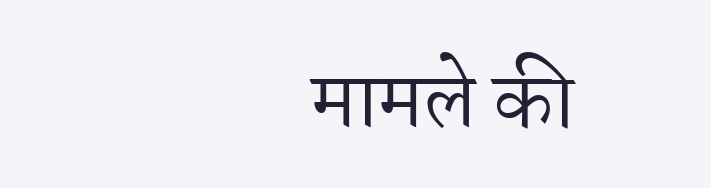मामले की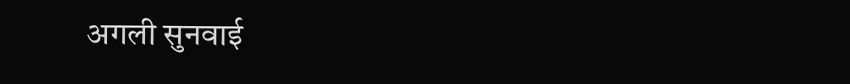अगली सुनवाई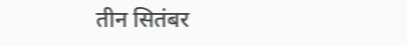तीन सितंबर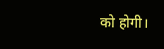को होगी।